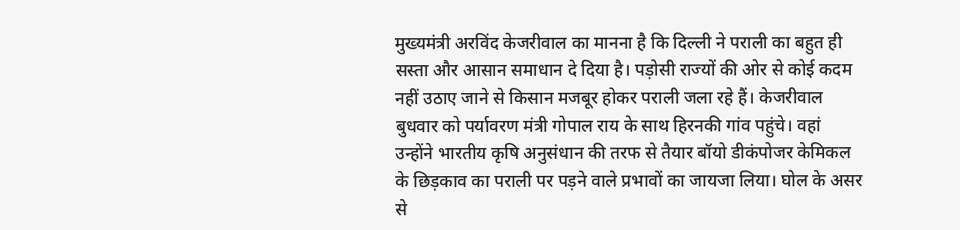मुख्यमंत्री अरविंद केजरीवाल का मानना है कि दिल्ली ने पराली का बहुत ही सस्ता और आसान समाधान दे दिया है। पड़ोसी राज्यों की ओर से कोई कदम नहीं उठाए जाने से किसान मजबूर होकर पराली जला रहे हैं। केजरीवाल बुधवार को पर्यावरण मंत्री गोपाल राय के साथ हिरनकी गांव पहुंचे। वहां उन्होंने भारतीय कृषि अनुसंधान की तरफ से तैयार बॉयो डीकंपोजर केमिकल के छिड़काव का पराली पर पड़ने वाले प्रभावों का जायजा लिया। घोल के असर से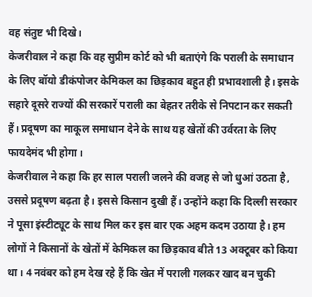वह संतुष्ट भी दिखे।
केजरीवाल ने कहा कि वह सुप्रीम कोर्ट को भी बताएंगे कि पराली के समाधान के लिए बॉयो डीकंपोजर केमिकल का छिड़काव बहुत ही प्रभावशाली है। इसके सहारे दूसरे राज्यों की सरकारें पराली का बेहतर तरीके से निपटान कर सकती हैं। प्रदूषण का माकूल समाधान देने के साथ यह खेतों की उर्वरता के लिए फायदेमंद भी होगा।
केजरीवाल ने कहा कि हर साल पराली जलने की वजह से जो धुआं उठता है, उससे प्रदूषण बढ़ता है। इससे किसान दुखी हैं। उन्होंने कहा कि दिल्ली सरकार ने पूसा इंस्टीट्यूट के साथ मिल कर इस बार एक अहम कदम उठाया है। हम लोगों ने किसानों के खेतों में केमिकल का छिड़काव बीते 13 अक्टूबर को किया था। 4 नवंबर को हम देख रहे हैं कि खेत में पराली गलकर खाद बन चुकी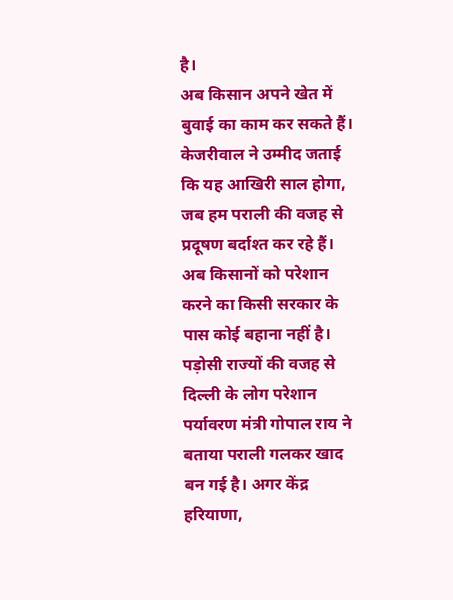है।
अब किसान अपने खेत में बुवाई का काम कर सकते हैं। केजरीवाल ने उम्मीद जताई कि यह आखिरी साल होगा, जब हम पराली की वजह से प्रदूषण बर्दाश्त कर रहे हैं। अब किसानों को परेशान करने का किसी सरकार के पास कोई बहाना नहीं है।
पड़ोसी राज्यों की वजह से दिल्ली के लोग परेशान
पर्यावरण मंत्री गोपाल राय ने बताया पराली गलकर खाद बन गई है। अगर केंद्र हरियाणा,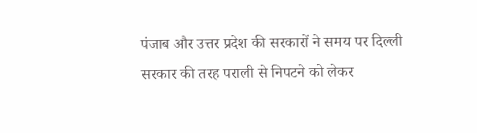पंजाब और उत्तर प्रदेश की सरकारों ने समय पर दिल्ली सरकार की तरह पराली से निपटने को लेकर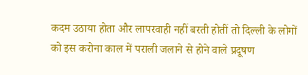कदम उठाया होता और लापरवाही नहीं बरती होतीं तो दिल्ली के लोगों को इस करोना काल में पराली जलाने से होने वाले प्रदूषण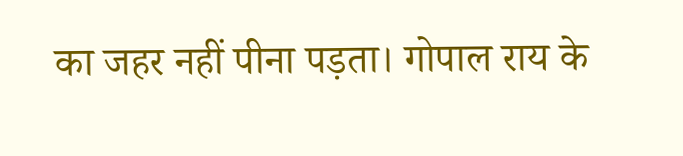का जहर नहीं पीना पड़ता। गोपाल राय के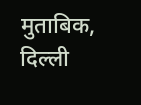मुताबिक, दिल्ली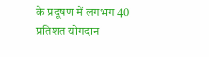के प्रदूषण में लगभग 40 प्रतिशत योगदान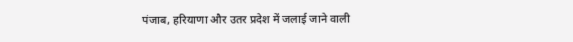पंजाब, हरियाणा और उतर प्रदेश में जलाई जाने वाली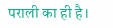पराली का ही है।